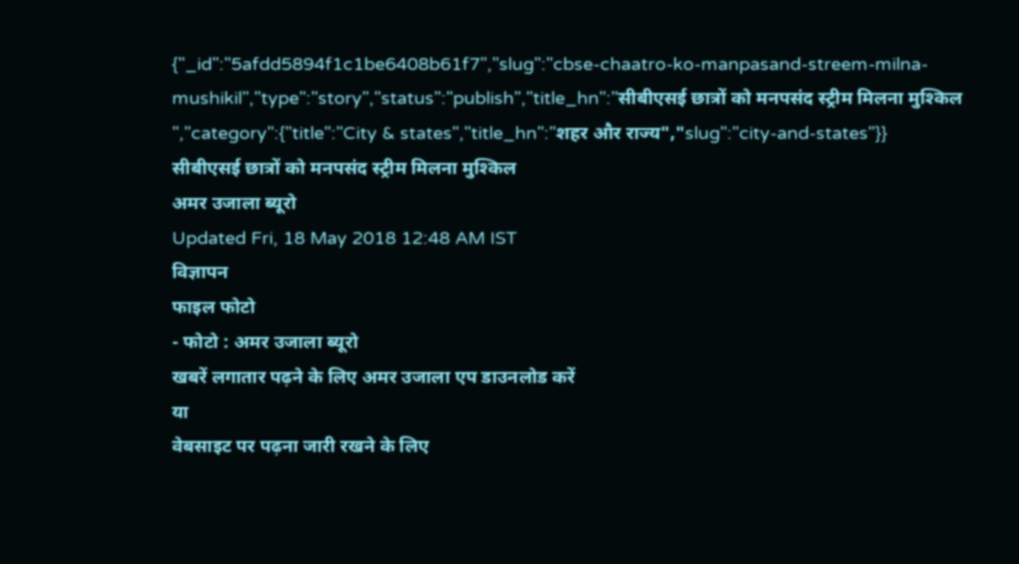{"_id":"5afdd5894f1c1be6408b61f7","slug":"cbse-chaatro-ko-manpasand-streem-milna-mushikil","type":"story","status":"publish","title_hn":"सीबीएसई छात्रों को मनपसंद स्ट्रीम मिलना मुश्किल ","category":{"title":"City & states","title_hn":"शहर और राज्य","slug":"city-and-states"}}
सीबीएसई छात्रों को मनपसंद स्ट्रीम मिलना मुश्किल
अमर उजाला ब्यूरो
Updated Fri, 18 May 2018 12:48 AM IST
विज्ञापन
फाइल फोटो
- फोटो : अमर उजाला ब्यूरो
खबरें लगातार पढ़ने के लिए अमर उजाला एप डाउनलोड करें
या
वेबसाइट पर पढ़ना जारी रखने के लिए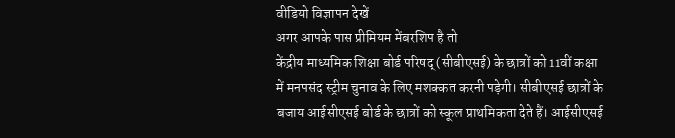वीडियो विज्ञापन देखें
अगर आपके पास प्रीमियम मेंबरशिप है तो
केंद्रीय माध्यमिक शिक्षा बोर्ड परिषद् (सीबीएसई) के छात्रों को 11वीं कक्षा में मनपसंद स्ट्रीम चुनाव के लिए मशक्कत करनी पड़ेगी। सीबीएसई छात्रों के बजाय आईसीएसई बोर्ड के छात्रों को स्कूल प्राथमिकता देते हैं। आईसीएसई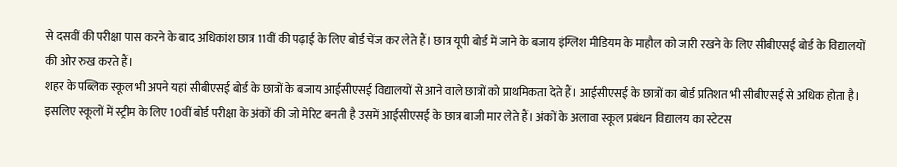से दसवीं की परीक्षा पास करने के बाद अधिकांश छात्र 11वीं की पढ़ाई के लिए बोर्ड चेंज कर लेते हैं। छात्र यूपी बोर्ड में जाने के बजाय इंग्लिश मीडियम के माहौल को जारी रखने के लिए सीबीएसई बोर्ड के विद्यालयों की ओर रुख करते हैं।
शहर के पब्लिक स्कूल भी अपने यहां सीबीएसई बोर्ड के छात्रों के बजाय आईसीएसई विद्यालयों से आने वाले छात्रों को प्राथमिकता देते हैं। आईसीएसई के छात्रों का बोर्ड प्रतिशत भी सीबीएसई से अधिक होता है। इसलिए स्कूलों में स्ट्रीम के लिए 10वीं बोर्ड परीक्षा के अंकों की जो मेरिट बनती है उसमें आईसीएसई के छात्र बाजी मार लेते हैं। अंकों के अलावा स्कूल प्रबंधन विद्यालय का स्टेटस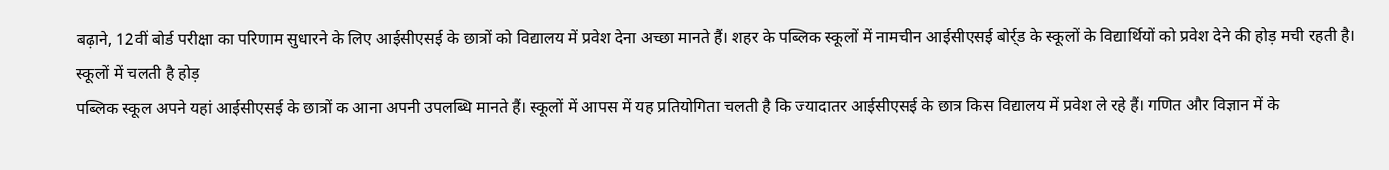बढ़ाने, 12वीं बोर्ड परीक्षा का परिणाम सुधारने के लिए आईसीएसई के छात्रों को विद्यालय में प्रवेश देना अच्छा मानते हैं। शहर के पब्लिक स्कूलों में नामचीन आईसीएसई बोर्र्ड के स्कूलों के विद्यार्थियों को प्रवेश देने की होड़ मची रहती है।
स्कूलों में चलती है होड़
पब्लिक स्कूल अपने यहां आईसीएसई के छात्रों क आना अपनी उपलब्धि मानते हैं। स्कूलों में आपस में यह प्रतियोगिता चलती है कि ज्यादातर आईसीएसई के छात्र किस विद्यालय में प्रवेश ले रहे हैं। गणित और विज्ञान में के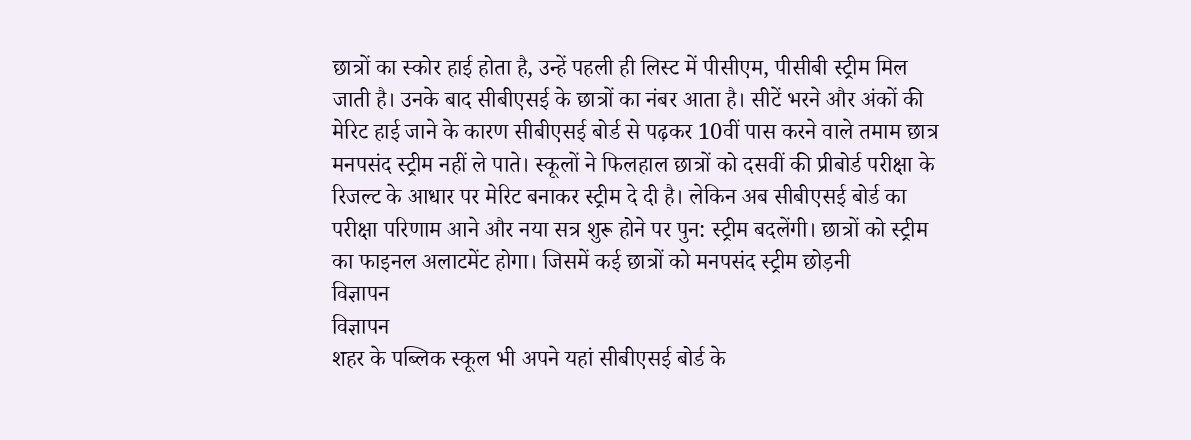छात्रों का स्कोर हाई होता है, उन्हें पहली ही लिस्ट में पीसीएम, पीसीबी स्ट्रीम मिल जाती है। उनके बाद सीबीएसई के छात्रों का नंबर आता है। सीटें भरने और अंकों की मेरिट हाई जाने के कारण सीबीएसई बोर्ड से पढ़कर 10वीं पास करने वाले तमाम छात्र मनपसंद स्ट्रीम नहीं ले पाते। स्कूलों ने फिलहाल छात्रों को दसवीं की प्रीबोर्ड परीक्षा के रिजल्ट के आधार पर मेरिट बनाकर स्ट्रीम दे दी है। लेकिन अब सीबीएसई बोर्ड का परीक्षा परिणाम आने और नया सत्र शुरू होने पर पुन: स्ट्रीम बदलेंगी। छात्रों को स्ट्रीम का फाइनल अलाटमेंट होगा। जिसमें कई छात्रों को मनपसंद स्ट्रीम छोड़नी
विज्ञापन
विज्ञापन
शहर के पब्लिक स्कूल भी अपने यहां सीबीएसई बोर्ड के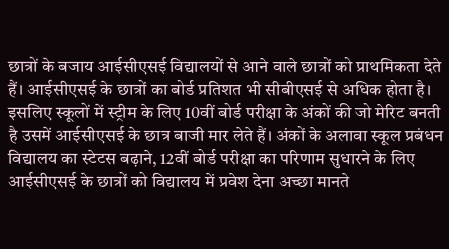छात्रों के बजाय आईसीएसई विद्यालयों से आने वाले छात्रों को प्राथमिकता देते हैं। आईसीएसई के छात्रों का बोर्ड प्रतिशत भी सीबीएसई से अधिक होता है। इसलिए स्कूलों में स्ट्रीम के लिए 10वीं बोर्ड परीक्षा के अंकों की जो मेरिट बनती है उसमें आईसीएसई के छात्र बाजी मार लेते हैं। अंकों के अलावा स्कूल प्रबंधन विद्यालय का स्टेटस बढ़ाने, 12वीं बोर्ड परीक्षा का परिणाम सुधारने के लिए आईसीएसई के छात्रों को विद्यालय में प्रवेश देना अच्छा मानते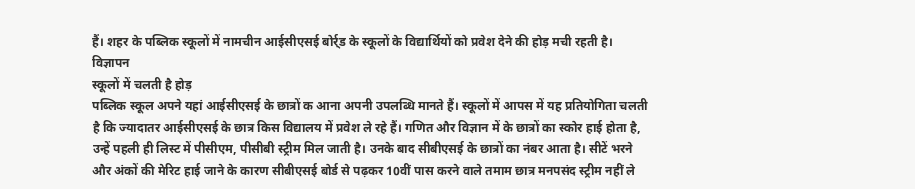हैं। शहर के पब्लिक स्कूलों में नामचीन आईसीएसई बोर्र्ड के स्कूलों के विद्यार्थियों को प्रवेश देने की होड़ मची रहती है।
विज्ञापन
स्कूलों में चलती है होड़
पब्लिक स्कूल अपने यहां आईसीएसई के छात्रों क आना अपनी उपलब्धि मानते हैं। स्कूलों में आपस में यह प्रतियोगिता चलती है कि ज्यादातर आईसीएसई के छात्र किस विद्यालय में प्रवेश ले रहे हैं। गणित और विज्ञान में के छात्रों का स्कोर हाई होता है, उन्हें पहली ही लिस्ट में पीसीएम, पीसीबी स्ट्रीम मिल जाती है। उनके बाद सीबीएसई के छात्रों का नंबर आता है। सीटें भरने और अंकों की मेरिट हाई जाने के कारण सीबीएसई बोर्ड से पढ़कर 10वीं पास करने वाले तमाम छात्र मनपसंद स्ट्रीम नहीं ले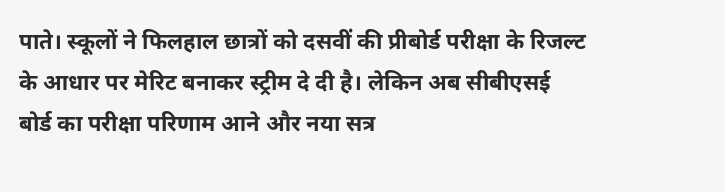पाते। स्कूलों ने फिलहाल छात्रों को दसवीं की प्रीबोर्ड परीक्षा के रिजल्ट के आधार पर मेरिट बनाकर स्ट्रीम दे दी है। लेकिन अब सीबीएसई बोर्ड का परीक्षा परिणाम आने और नया सत्र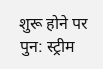शुरू होने पर पुन: स्ट्रीम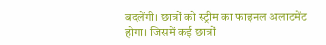बदलेंगी। छात्रों को स्ट्रीम का फाइनल अलाटमेंट होगा। जिसमें कई छात्रों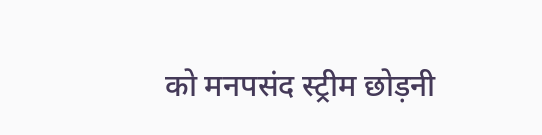को मनपसंद स्ट्रीम छोड़नी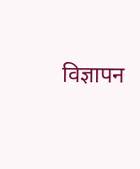विज्ञापन